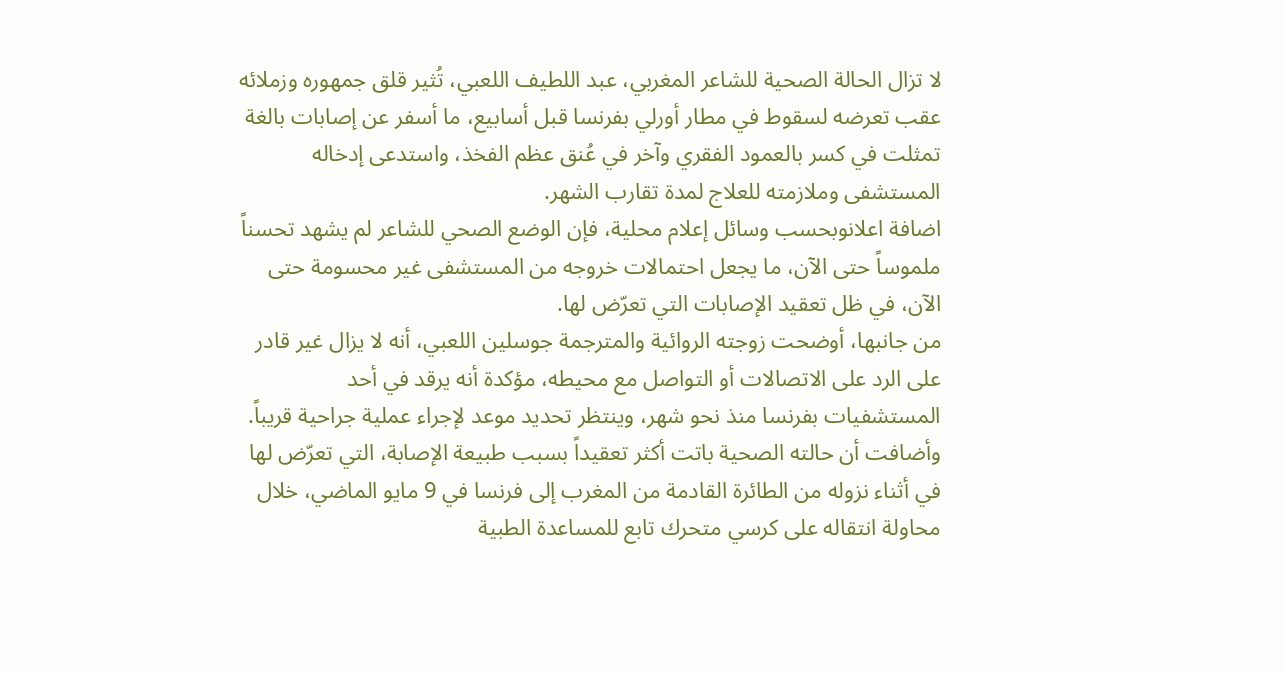لا تزال الحالة الصحية للشاعر المغربي، عبد اللطيف اللعبي، تُثير قلق جمهوره وزملائه عقب تعرضه لسقوط في مطار أورلي بفرنسا قبل أسابيع، ما أسفر عن إصابات بالغة تمثلت في كسر بالعمود الفقري وآخر في عُنق عظم الفخذ، واستدعى إدخاله المستشفى وملازمته للعلاج لمدة تقارب الشهر.
اضافة اعلانوبحسب وسائل إعلام محلية، فإن الوضع الصحي للشاعر لم يشهد تحسناً ملموساً حتى الآن، ما يجعل احتمالات خروجه من المستشفى غير محسومة حتى الآن، في ظل تعقيد الإصابات التي تعرّض لها.
من جانبها، أوضحت زوجته الروائية والمترجمة جوسلين اللعبي، أنه لا يزال غير قادر على الرد على الاتصالات أو التواصل مع محيطه، مؤكدة أنه يرقد في أحد المستشفيات بفرنسا منذ نحو شهر، وينتظر تحديد موعد لإجراء عملية جراحية قريباً.
وأضافت أن حالته الصحية باتت أكثر تعقيداً بسبب طبيعة الإصابة، التي تعرّض لها في أثناء نزوله من الطائرة القادمة من المغرب إلى فرنسا في 9 مايو الماضي، خلال محاولة انتقاله على كرسي متحرك تابع للمساعدة الطبية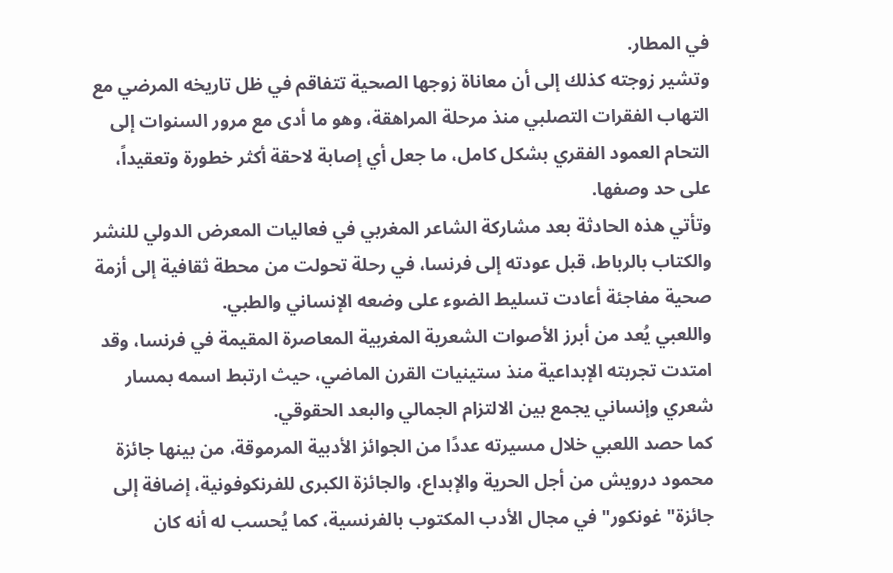في المطار.
وتشير زوجته كذلك إلى أن معاناة زوجها الصحية تتفاقم في ظل تاريخه المرضي مع التهاب الفقرات التصلبي منذ مرحلة المراهقة، وهو ما أدى مع مرور السنوات إلى التحام العمود الفقري بشكل كامل، ما جعل أي إصابة لاحقة أكثر خطورة وتعقيداً، على حد وصفها.
وتأتي هذه الحادثة بعد مشاركة الشاعر المغربي في فعاليات المعرض الدولي للنشر والكتاب بالرباط، قبل عودته إلى فرنسا، في رحلة تحولت من محطة ثقافية إلى أزمة صحية مفاجئة أعادت تسليط الضوء على وضعه الإنساني والطبي.
واللعبي يُعد من أبرز الأصوات الشعرية المغربية المعاصرة المقيمة في فرنسا، وقد امتدت تجربته الإبداعية منذ ستينيات القرن الماضي، حيث ارتبط اسمه بمسار شعري وإنساني يجمع بين الالتزام الجمالي والبعد الحقوقي.
كما حصد اللعبي خلال مسيرته عددًا من الجوائز الأدبية المرموقة، من بينها جائزة محمود درويش من أجل الحرية والإبداع، والجائزة الكبرى للفرنكوفونية، إضافة إلى جائزة" غونكور" في مجال الأدب المكتوب بالفرنسية، كما يُحسب له أنه كان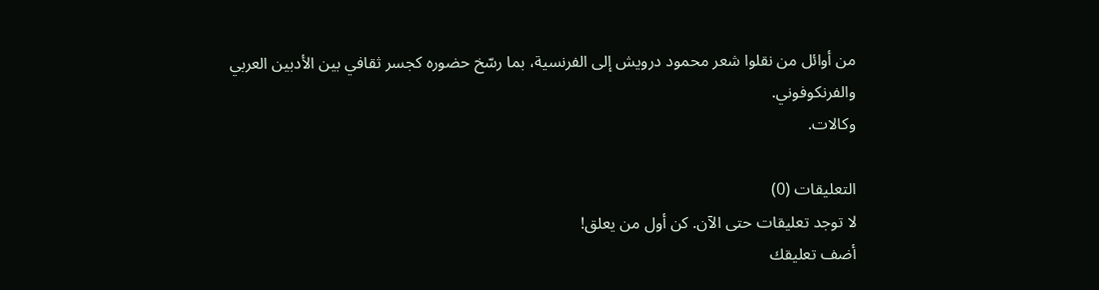من أوائل من نقلوا شعر محمود درويش إلى الفرنسية، بما رسّخ حضوره كجسر ثقافي بين الأدبين العربي والفرنكوفوني.
وكالات.

التعليقات (0)
لا توجد تعليقات حتى الآن. كن أول من يعلق!
أضف تعليقك